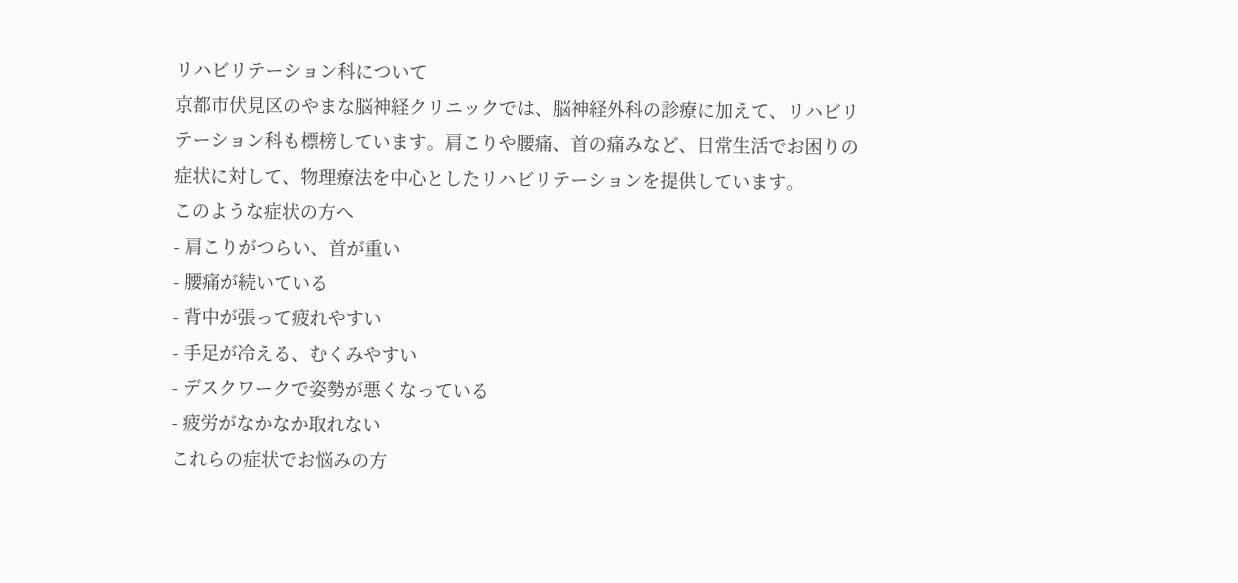リハビリテーション科について
京都市伏見区のやまな脳神経クリニックでは、脳神経外科の診療に加えて、リハビリテーション科も標榜しています。肩こりや腰痛、首の痛みなど、日常生活でお困りの症状に対して、物理療法を中心としたリハビリテーションを提供しています。
このような症状の方へ
- 肩こりがつらい、首が重い
- 腰痛が続いている
- 背中が張って疲れやすい
- 手足が冷える、むくみやすい
- デスクワークで姿勢が悪くなっている
- 疲労がなかなか取れない
これらの症状でお悩みの方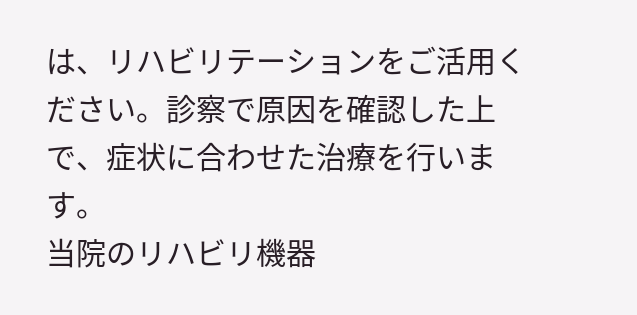は、リハビリテーションをご活用ください。診察で原因を確認した上で、症状に合わせた治療を行います。
当院のリハビリ機器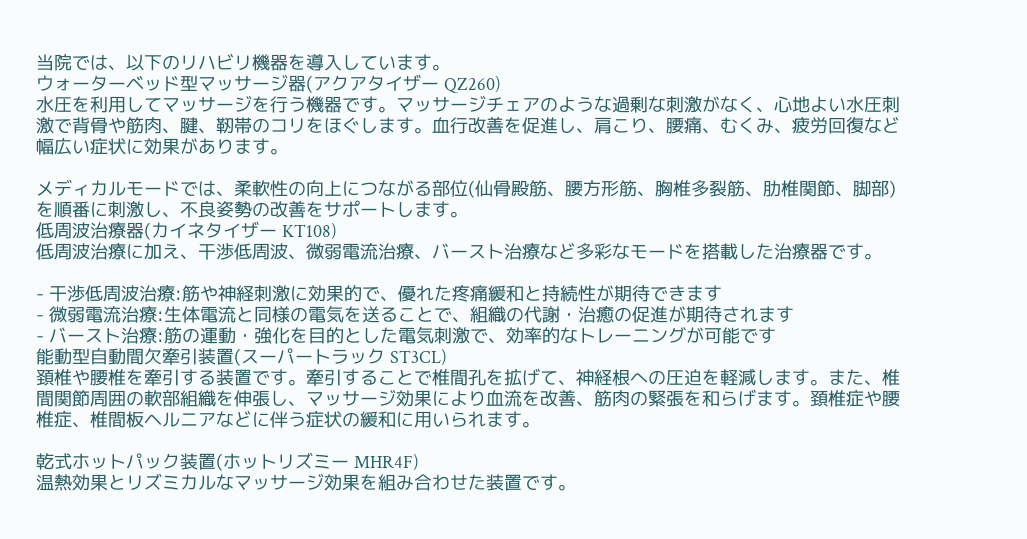当院では、以下のリハビリ機器を導入しています。
ウォーターベッド型マッサージ器(アクアタイザー QZ260)
水圧を利用してマッサージを行う機器です。マッサージチェアのような過剰な刺激がなく、心地よい水圧刺激で背骨や筋肉、腱、靭帯のコリをほぐします。血行改善を促進し、肩こり、腰痛、むくみ、疲労回復など幅広い症状に効果があります。

メディカルモードでは、柔軟性の向上につながる部位(仙骨殿筋、腰方形筋、胸椎多裂筋、肋椎関節、脚部)を順番に刺激し、不良姿勢の改善をサポートします。
低周波治療器(カイネタイザー KT108)
低周波治療に加え、干渉低周波、微弱電流治療、バースト治療など多彩なモードを搭載した治療器です。

- 干渉低周波治療:筋や神経刺激に効果的で、優れた疼痛緩和と持続性が期待できます
- 微弱電流治療:生体電流と同様の電気を送ることで、組織の代謝・治癒の促進が期待されます
- バースト治療:筋の運動・強化を目的とした電気刺激で、効率的なトレーニングが可能です
能動型自動間欠牽引装置(スーパートラック ST3CL)
頚椎や腰椎を牽引する装置です。牽引することで椎間孔を拡げて、神経根への圧迫を軽減します。また、椎間関節周囲の軟部組織を伸張し、マッサージ効果により血流を改善、筋肉の緊張を和らげます。頚椎症や腰椎症、椎間板ヘルニアなどに伴う症状の緩和に用いられます。

乾式ホットパック装置(ホットリズミー MHR4F)
温熱効果とリズミカルなマッサージ効果を組み合わせた装置です。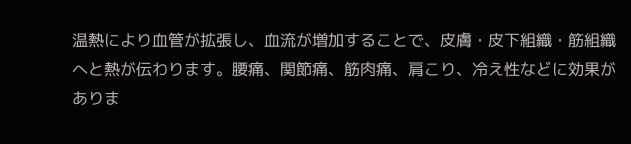温熱により血管が拡張し、血流が増加することで、皮膚・皮下組織・筋組織へと熱が伝わります。腰痛、関節痛、筋肉痛、肩こり、冷え性などに効果がありま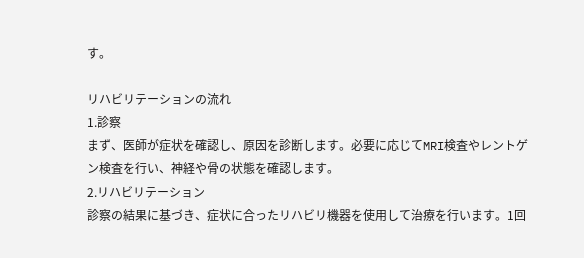す。

リハビリテーションの流れ
1.診察
まず、医師が症状を確認し、原因を診断します。必要に応じてMRI検査やレントゲン検査を行い、神経や骨の状態を確認します。
2.リハビリテーション
診察の結果に基づき、症状に合ったリハビリ機器を使用して治療を行います。1回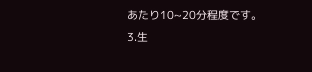あたり10~20分程度です。
3.生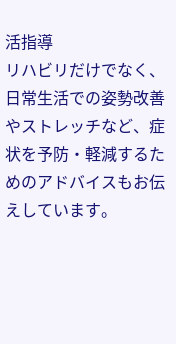活指導
リハビリだけでなく、日常生活での姿勢改善やストレッチなど、症状を予防・軽減するためのアドバイスもお伝えしています。